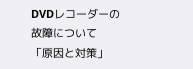DVDレコーダーの故障について
「原因と対策」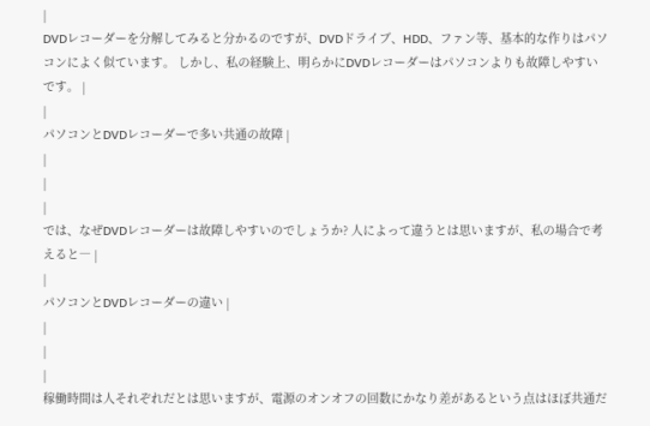|
DVDレコーダーを分解してみると分かるのですが、DVDドライブ、HDD、ファン等、基本的な作りはパソコンによく似ています。 しかし、私の経験上、明らかにDVDレコーダーはパソコンよりも故障しやすいです。 |
|
パソコンとDVDレコーダーで多い共通の故障 |
|
|
|
では、なぜDVDレコーダーは故障しやすいのでしょうか? 人によって違うとは思いますが、私の場合で考えると― |
|
パソコンとDVDレコーダーの違い |
|
|
|
稼働時間は人それぞれだとは思いますが、電源のオンオフの回数にかなり差があるという点はほぼ共通だ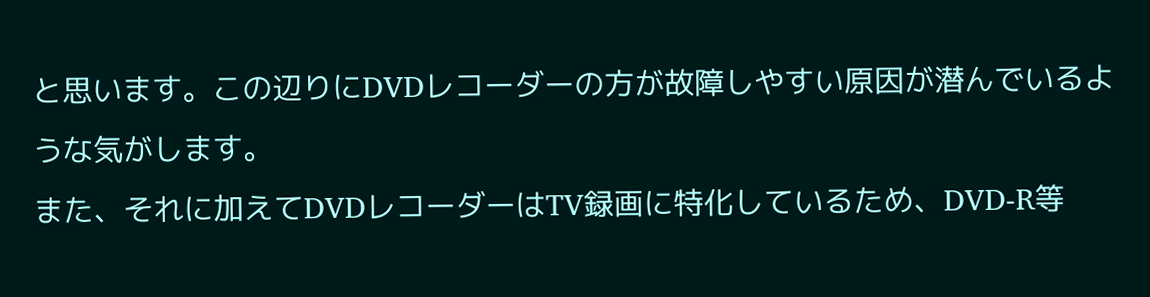と思います。この辺りにDVDレコーダーの方が故障しやすい原因が潜んでいるような気がします。
また、それに加えてDVDレコーダーはTV録画に特化しているため、DVD-R等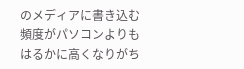のメディアに書き込む頻度がパソコンよりもはるかに高くなりがち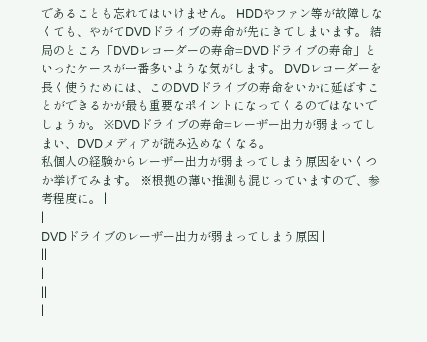であることも忘れてはいけません。 HDDやファン等が故障しなくても、やがてDVDドライブの寿命が先にきてしまいます。 結局のところ「DVDレコーダーの寿命=DVDドライブの寿命」といったケースが一番多いような気がします。 DVDレコーダーを長く使うためには、このDVDドライブの寿命をいかに延ばすことができるかが最も重要なポイントになってくるのではないでしょうか。 ※DVDドライブの寿命=レーザー出力が弱まってしまい、DVDメディアが読み込めなくなる。
私個人の経験からレーザー出力が弱まってしまう原因をいくつか挙げてみます。 ※根拠の薄い推測も混じっていますので、参考程度に。 |
|
DVDドライブのレーザー出力が弱まってしまう原因 |
||
|
||
|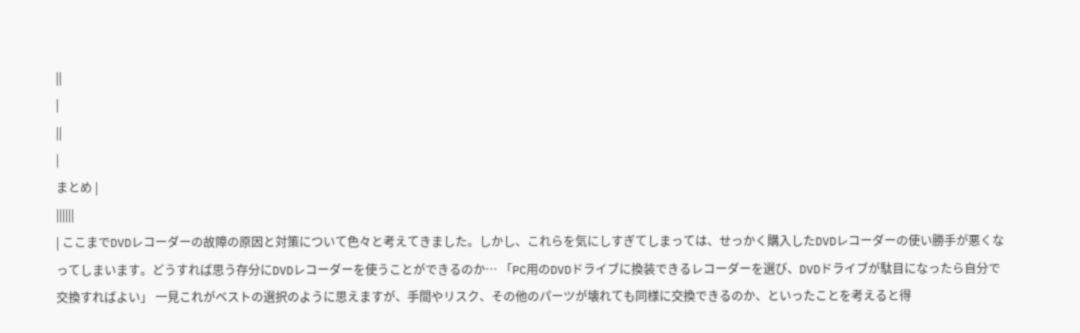||
|
||
|
まとめ |
||||||
| ここまでDVDレコーダーの故障の原因と対策について色々と考えてきました。しかし、これらを気にしすぎてしまっては、せっかく購入したDVDレコーダーの使い勝手が悪くなってしまいます。どうすれば思う存分にDVDレコーダーを使うことができるのか… 「PC用のDVDドライブに換装できるレコーダーを選び、DVDドライブが駄目になったら自分で交換すればよい」 一見これがベストの選択のように思えますが、手間やリスク、その他のパーツが壊れても同様に交換できるのか、といったことを考えると得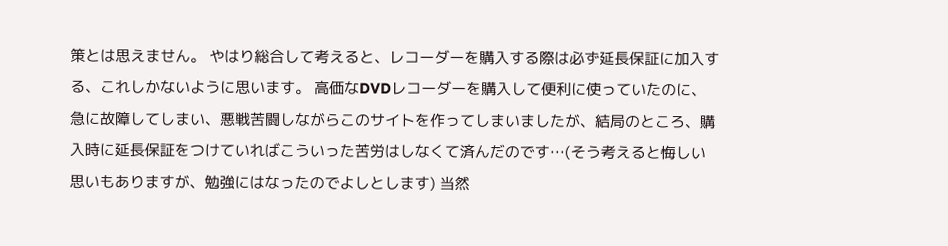策とは思えません。 やはり総合して考えると、レコーダーを購入する際は必ず延長保証に加入する、これしかないように思います。 高価なDVDレコーダーを購入して便利に使っていたのに、急に故障してしまい、悪戦苦闘しながらこのサイトを作ってしまいましたが、結局のところ、購入時に延長保証をつけていればこういった苦労はしなくて済んだのです…(そう考えると悔しい思いもありますが、勉強にはなったのでよしとします) 当然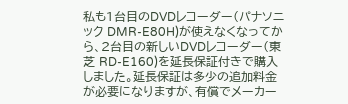私も1台目のDVDレコーダー(パナソニック DMR-E80H)が使えなくなってから、2台目の新しいDVDレコーダー(東芝 RD-E160)を延長保証付きで購入しました。延長保証は多少の追加料金が必要になりますが、有償でメーカー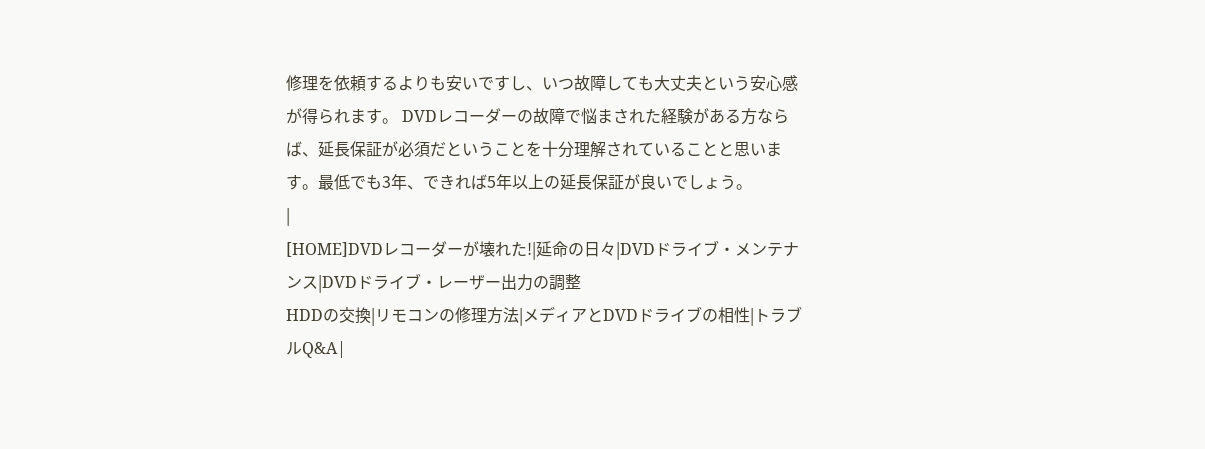修理を依頼するよりも安いですし、いつ故障しても大丈夫という安心感が得られます。 DVDレコーダーの故障で悩まされた経験がある方ならば、延長保証が必須だということを十分理解されていることと思います。最低でも3年、できれば5年以上の延長保証が良いでしょう。
|
[HOME]DVDレコーダーが壊れた!|延命の日々|DVDドライブ・メンテナンス|DVDドライブ・レーザー出力の調整
HDDの交換|リモコンの修理方法|メディアとDVDドライブの相性|トラブルQ&A|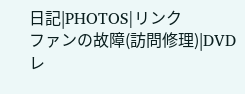日記|PHOTOS|リンク
ファンの故障(訪問修理)|DVDレ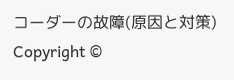コーダーの故障(原因と対策)
Copyright ©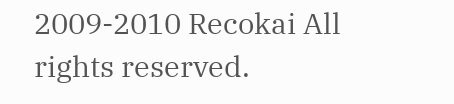2009-2010 Recokai All rights reserved.